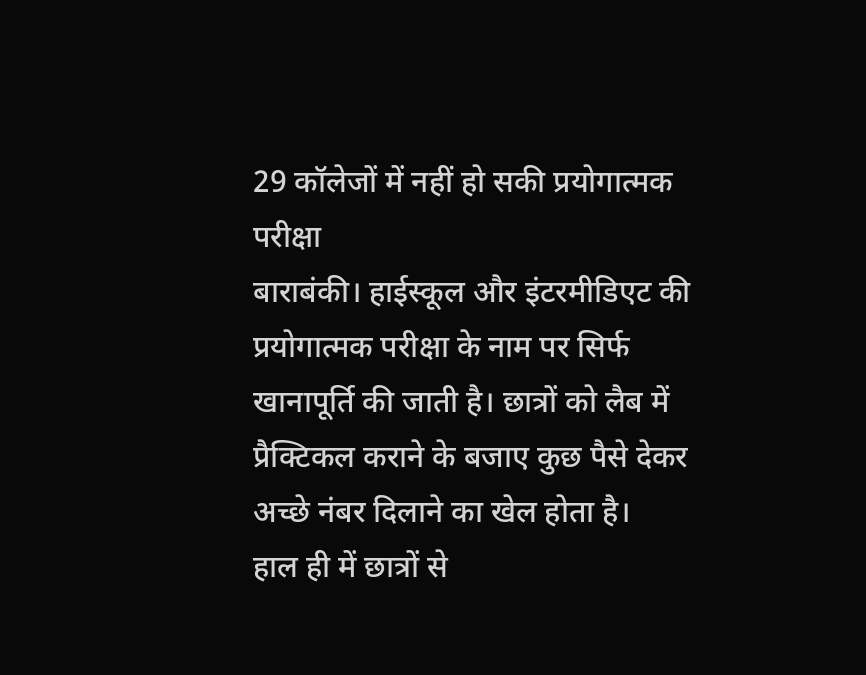29 कॉलेजों में नहीं हो सकी प्रयोगात्मक परीक्षा
बाराबंकी। हाईस्कूल और इंटरमीडिएट की प्रयोगात्मक परीक्षा के नाम पर सिर्फ खानापूर्ति की जाती है। छात्रों को लैब में प्रैक्टिकल कराने के बजाए कुछ पैसे देकर अच्छे नंबर दिलाने का खेल होता है।
हाल ही में छात्रों से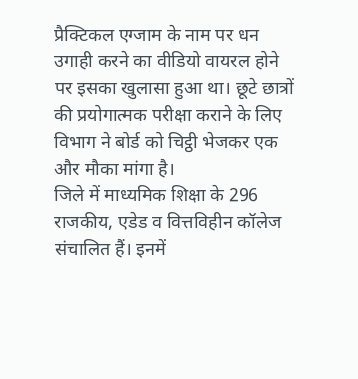प्रैक्टिकल एग्जाम के नाम पर धन उगाही करने का वीडियो वायरल होने पर इसका खुलासा हुआ था। छूटे छात्रों की प्रयोगात्मक परीक्षा कराने के लिए विभाग ने बोर्ड को चिट्ठी भेजकर एक और मौका मांगा है।
जिले में माध्यमिक शिक्षा के 296 राजकीय, एडेड व वित्तविहीन कॉलेज संचालित हैं। इनमें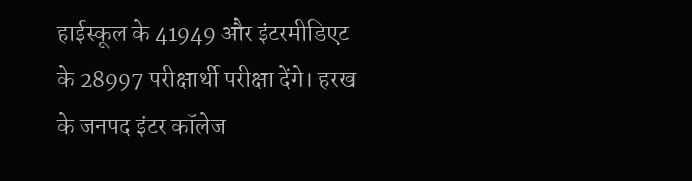हाईस्कूल के 41949 और इंटरमीडिएट के 28997 परीक्षार्थी परीक्षा देंगे। हरख के जनपद इंटर कॉलेज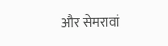और सेमरावां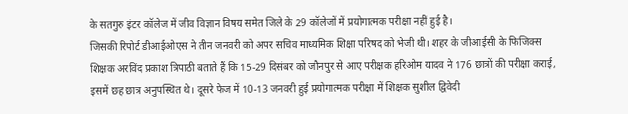के सतगुरु इंटर कॉलेज में जीव विज्ञान विषय समेत जिले के 29 कॉलेजों में प्रयोगात्मक परीक्षा नहीं हुई है।
जिसकी रिपोर्ट डीआईओएस ने तीन जनवरी को अपर सचिव माध्यमिक शिक्षा परिषद को भेजी थी। शहर के जीआईसी के फिजिक्स शिक्षक अरविंद प्रकाश त्रिपाठी बताते हैं कि 15-29 दिसंबर को जौनपुर से आए परीक्षक हरिओम यादव ने 176 छात्रों की परीक्षा कराई, इसमें छह छात्र अनुपस्थित थे। दूसरे फेज में 10-13 जनवरी हुई प्रयोगात्मक परीक्षा में शिक्षक सुशील द्विवेदी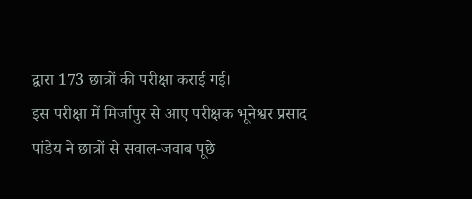द्वारा 173 छात्रों की परीक्षा कराई गई।
इस परीक्षा में मिर्जापुर से आए परीक्षक भूनेश्वर प्रसाद पांडेय ने छात्रों से सवाल-जवाब पूछे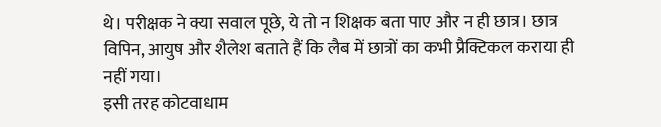थे। परीक्षक ने क्या सवाल पूछे, ये तो न शिक्षक बता पाए और न ही छात्र। छात्र विपिन, आयुष और शैलेश बताते हैं कि लैब में छात्रों का कभी प्रैक्टिकल कराया ही नहीं गया।
इसी तरह कोटवाधाम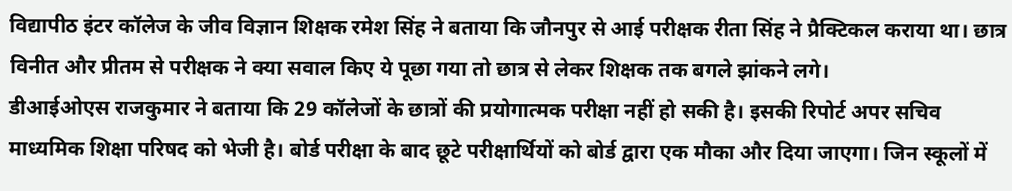विद्यापीठ इंटर कॉलेज के जीव विज्ञान शिक्षक रमेश सिंह ने बताया कि जौनपुर से आई परीक्षक रीता सिंह ने प्रैक्टिकल कराया था। छात्र विनीत और प्रीतम से परीक्षक ने क्या सवाल किए ये पूछा गया तो छात्र से लेकर शिक्षक तक बगले झांकने लगे।
डीआईओएस राजकुमार ने बताया कि 29 कॉलेजों के छात्रों की प्रयोगात्मक परीक्षा नहीं हो सकी है। इसकी रिपोर्ट अपर सचिव माध्यमिक शिक्षा परिषद को भेजी है। बोर्ड परीक्षा के बाद छूटे परीक्षार्थियों को बोर्ड द्वारा एक मौका और दिया जाएगा। जिन स्कूलों में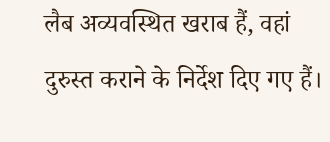लैब अव्यवस्थित खराब हैं, वहां दुरुस्त कराने के निर्देश दिए गए हैं।